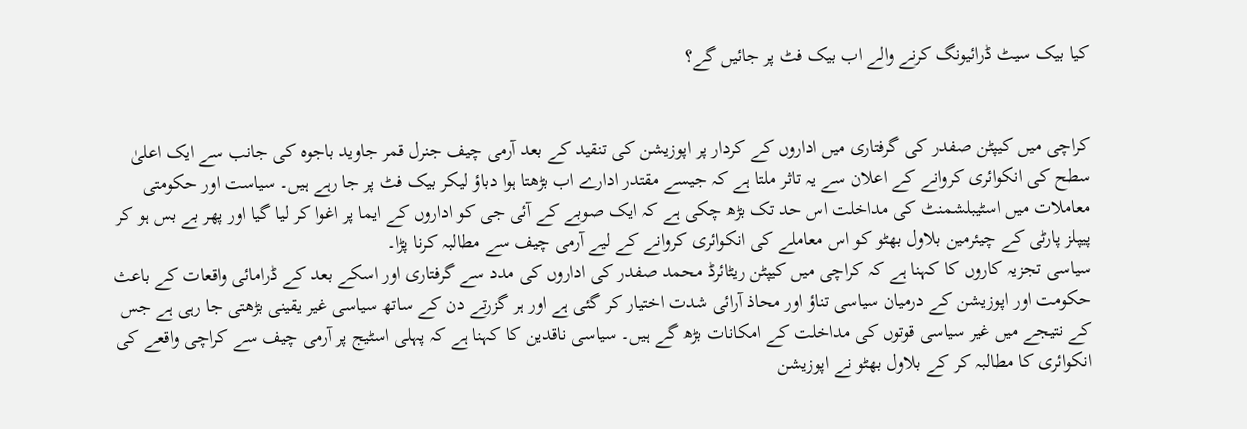کیا بیک سیٹ ڈرائیونگ کرنے والے اب بیک فٹ پر جائیں گے؟


کراچی میں کیپٹن صفدر کی گرفتاری میں اداروں کے کردار پر اپوزیشن کی تنقید کے بعد آرمی چیف جنرل قمر جاوید باجوہ کی جانب سے ایک اعلیٰ سطح کی انکوائری کروانے کے اعلان سے یہ تاثر ملتا ہے کہ جیسے مقتدر ادارے اب بڑھتا ہوا دباؤ لیکر بیک فٹ پر جا رہے ہیں۔ سیاست اور حکومتی معاملات میں اسٹیبلشمنٹ کی مداخلت اس حد تک بڑھ چکی ہے کہ ایک صوبے کے آئی جی کو اداروں کے ایما پر اغوا کر لیا گیا اور پھر بے بس ہو کر پیپلز پارٹی کے چیئرمین بلاول بھٹو کو اس معاملے کی انکوائری کروانے کے لیے آرمی چیف سے مطالبہ کرنا پڑا۔
سیاسی تجزیہ کاروں کا کہنا ہے کہ کراچی میں کیپٹن ریٹائرڈ محمد صفدر کی اداروں کی مدد سے گرفتاری اور اسکے بعد کے ڈرامائی واقعات کے باعث حکومت اور اپوزیشن کے درمیان سیاسی تناؤ اور محاذ آرائی شدت اختیار کر گئی ہے اور ہر گزرتے دن کے ساتھ سیاسی غیر یقینی بڑھتی جا رہی ہے جس کے نتیجے میں غیر سیاسی قوتوں کی مداخلت کے امکانات بڑھ گے ہیں۔ سیاسی ناقدین کا کہنا ہے کہ پہلی اسٹیج پر آرمی چیف سے کراچی واقعے کی انکوائری کا مطالبہ کر کے بلاول بھٹو نے اپوزیشن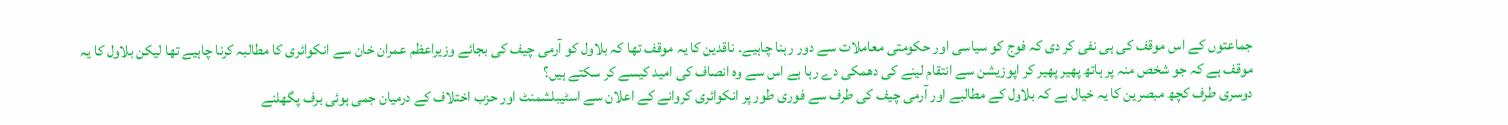جماعتوں کے اس موقف کی ہی نفی کر دی کہ فوج کو سیاسی اور حکومتی معاملات سے دور رہنا چاہیے۔ ناقدین کا یہ موقف تھا کہ بلاول کو آرمی چیف کی بجائے وزیراعظم عمران خان سے انکوائری کا مطالبہ کرنا چاہیے تھا لیکن بلاول کا یہ موقف ہے کہ جو شخص منہ پر ہاتھ پھیر پھیر کر اپوزیشن سے انتقام لینے کی دھمکی دے رہا ہے اس سے وہ انصاف کی امید کیسے کر سکتے ہیں؟
دوسری طرف کچھ مبصرین کا یہ خیال ہے کہ بلاول کے مطالبے اور آرمی چیف کی طرف سے فوری طور پر انکوائری کروانے کے اعلان سے اسٹیبلشمنٹ اور حزب اختلاف کے درمیان جمی ہوئی برف پگھلنے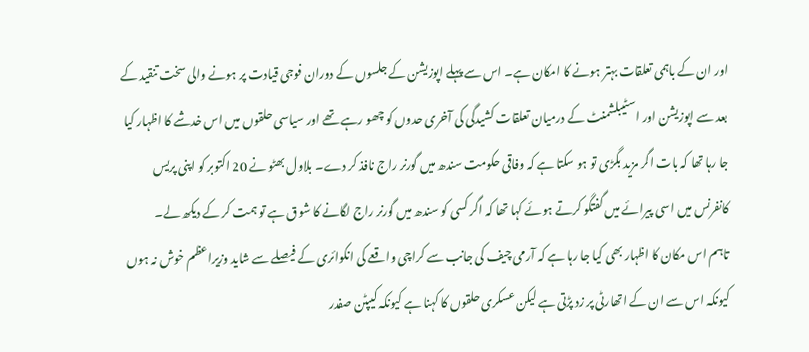اور ان کے باہمی تعلقات بہتر ہونے کا امکان ہے۔ اس سے پہلے اپوزیشن کے جلسوں کے دوران فوجی قیادت پر ہونے والی سخت تنقید کے بعد سے اپوزیشن اور اسٹیبلشمنٹ کے درمیان تعلقات کشیدگی کی آخری حدوں کو چھو رہے تھے اور سیاسی حلقوں میں اس خدشے کا اظہار کیا جا رہا تھا کہ بات اگر مزید بگڑی تو ہو سکتا ہے کہ وفاقی حکومت سندھ میں گورنر راج نافذ کر دے۔ بلاول بھٹو نے 20 اکتوبر کو اپنی پریس کانفرنس میں اسی پیرائے میں گفتگو کرتے ہوئے کہا تھا کہ اگر کسی کو سندھ میں گورنر راج لگانے کا شوق ہے تو ہمت کر کے دیکھ لے۔
تاہم اس مکان کا اظہار بھی کیا جا رہا ہے کہ آرمی چیف کی جانب سے کراچی واقعے کی انکوائری کے فیصلے سے شاید وزیراعظم خوش نہ ہوں کیونکہ اس سے ان کے اتھارٹی پر زد پڑتی ہے لیکن عسکری حلقوں کا کہنا ہے کیونکہ کیپٹن صفدر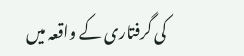کی گرفتاری کے واقعہ میں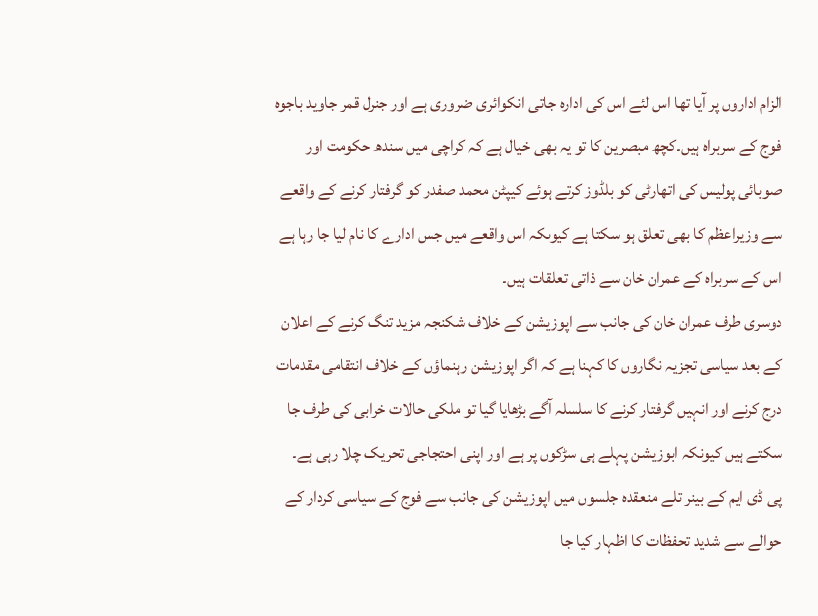الزام اداروں پر آیا تھا اس لئے اس کی ادارہ جاتی انکوائری ضروری ہے اور جنرل قمر جاوید باجوہ فوج کے سربراہ ہیں۔کچھ مبصرین کا تو یہ بھی خیال ہے کہ کراچی میں سندھ حکومت اور صوبائی پولیس کی اتھارٹی کو بلڈوز کرتے ہوئے کیپٹن محمد صفدر کو گرفتار کرنے کے واقعے سے وزیراعظم کا بھی تعلق ہو سکتا ہے کیوںکہ اس واقعے میں جس ادارے کا نام لیا جا رہا ہے اس کے سربراہ کے عمران خان سے ذاتی تعلقات ہیں۔
دوسری طرف عمران خان کی جانب سے اپوزیشن کے خلاف شکنجہ مزید تنگ کرنے کے اعلان کے بعد سیاسی تجزیہ نگاروں کا کہنا ہے کہ اگر اپوزیشن رہنماؤں کے خلاف انتقامی مقدمات درج کرنے اور انہیں گرفتار کرنے کا سلسلہ آگے بڑھایا گیا تو ملکی حالات خرابی کی طرف جا سکتے ہیں کیونکہ ابوزیشن پہلے ہی سڑکوں پر ہے اور اپنی احتجاجی تحریک چلا رہی ہے۔
پی ڈی ایم کے بینر تلے منعقدہ جلسوں میں اپوزیشن کی جانب سے فوج کے سیاسی کردار کے حوالے سے شدید تحفظات کا اظہار کیا جا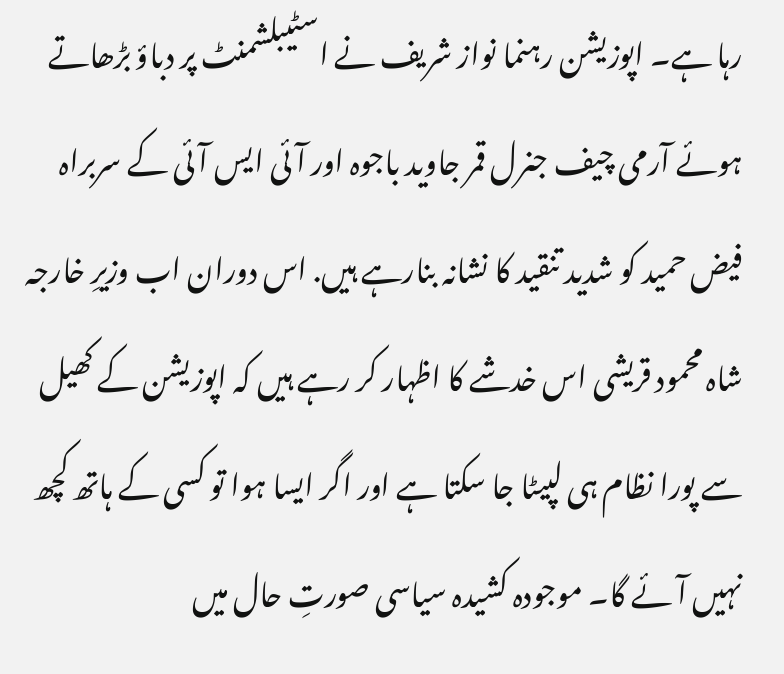رہا ہے۔ اپوزیشن رہنما نواز شریف نے اسٹیبلشمنٹ پر دباؤ بڑھاتے ہوئے آرمی چیف جنرل قمر جاوید باجوہ اور آئی ایس آئی کے سربراہ فیض حمید کو شدید تنقید کا نشانہ بنارہے ہیں. اس دوران اب وزیرِ خارجہ شاہ محمود قریشی اس خدشے کا اظہار کر رہے ہیں کہ اپوزیشن کے کھیل سے پورا نظام ہی لپیٹا جا سکتا ہے اور اگر ایسا ہوا تو کسی کے ہاتھ کچھ نہیں آئے گا۔ موجودہ کشیدہ سیاسی صورتِ حال میں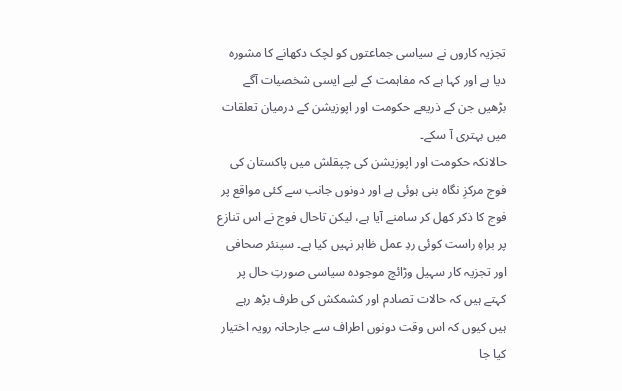تجزیہ کاروں نے سیاسی جماعتوں کو لچک دکھانے کا مشورہ دیا ہے اور کہا ہے کہ مفاہمت کے لیے ایسی شخصیات آگے بڑھیں جن کے ذریعے حکومت اور اپوزیشن کے درمیان تعلقات میں بہتری آ سکے۔
حالانکہ حکومت اور اپوزیشن کی چپقلش میں پاکستان کی فوج مرکزِ نگاہ بنی ہوئی ہے اور دونوں جانب سے کئی مواقع پر فوج کا ذکر کھل کر سامنے آیا ہے، لیکن تاحال فوج نے اس تنازع پر براہِ راست کوئی ردِ عمل ظاہر نہیں کیا ہے۔ سینئر صحافی اور تجزیہ کار سہیل وڑائچ موجودہ سیاسی صورتِ حال پر کہتے ہیں کہ حالات تصادم اور کشمکش کی طرف بڑھ رہے ہیں کیوں کہ اس وقت دونوں اطراف سے جارحانہ رویہ اختیار کیا جا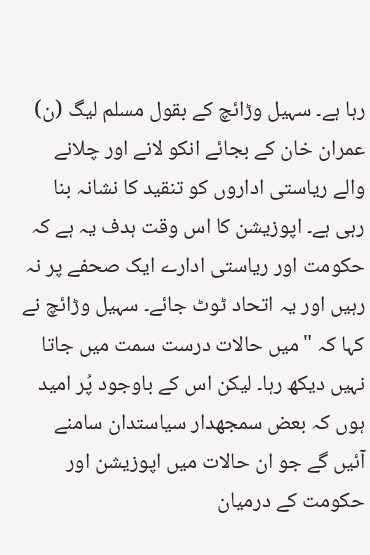رہا ہے۔ سہیل وڑائچ کے بقول مسلم لیگ (ن) عمران خان کے بجائے انکو لانے اور چلانے والے ریاستی اداروں کو تنقید کا نشانہ بنا رہی ہے۔ اپوزیشن کا اس وقت ہدف یہ ہے کہ حکومت اور ریاستی ادارے ایک صحفے پر نہ رہیں اور یہ اتحاد ٹوٹ جائے۔ سہیل وڑائچ نے کہا کہ "میں حالات درست سمت میں جاتا نہیں دیکھ رہا۔ لیکن اس کے باوجود پُر امید ہوں کہ بعض سمجھدار سیاستدان سامنے آئیں گے جو ان حالات میں اپوزیشن اور حکومت کے درمیان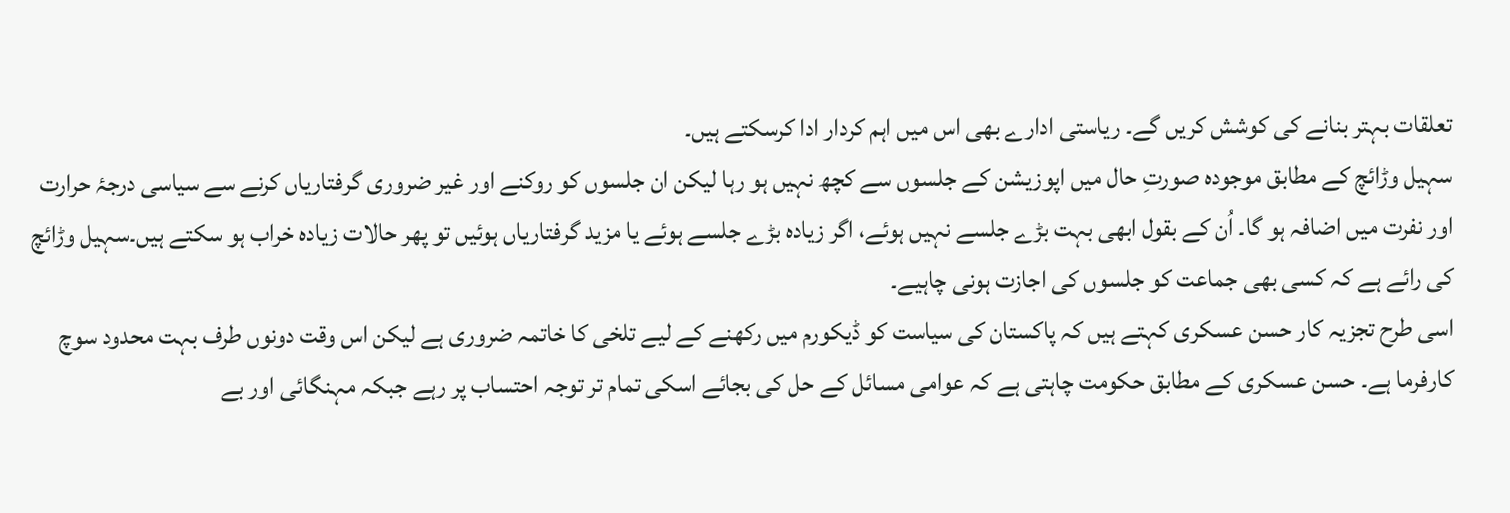تعلقات بہتر بنانے کی کوشش کریں گے۔ ریاستی ادارے بھی اس میں اہم کردار ادا کرسکتے ہیں۔
سہیل وڑائچ کے مطابق موجودہ صورتِ حال میں اپوزیشن کے جلسوں سے کچھ نہیں ہو رہا لیکن ان جلسوں کو روکنے اور غیر ضروری گرفتاریاں کرنے سے سیاسی درجۂ حرارت اور نفرت میں اضافہ ہو گا۔ اُن کے بقول ابھی بہت بڑے جلسے نہیں ہوئے، اگر زیادہ بڑے جلسے ہوئے یا مزید گرفتاریاں ہوئیں تو پھر حالات زیادہ خراب ہو سکتے ہیں۔سہیل وڑائچ کی رائے ہے کہ کسی بھی جماعت کو جلسوں کی اجازت ہونی چاہیے۔
اسی طرح تجزیہ کار حسن عسکری کہتے ہیں کہ پاکستان کی سیاست کو ڈیکورم میں رکھنے کے لیے تلخی کا خاتمہ ضروری ہے لیکن اس وقت دونوں طرف بہت محدود سوچ کارفرما ہے۔ حسن عسکری کے مطابق حکومت چاہتی ہے کہ عوامی مسائل کے حل کی بجائے اسکی تمام تر توجہ احتساب پر رہے جبکہ مہنگائی اور بے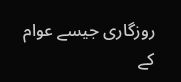روزگاری جیسے عوام کے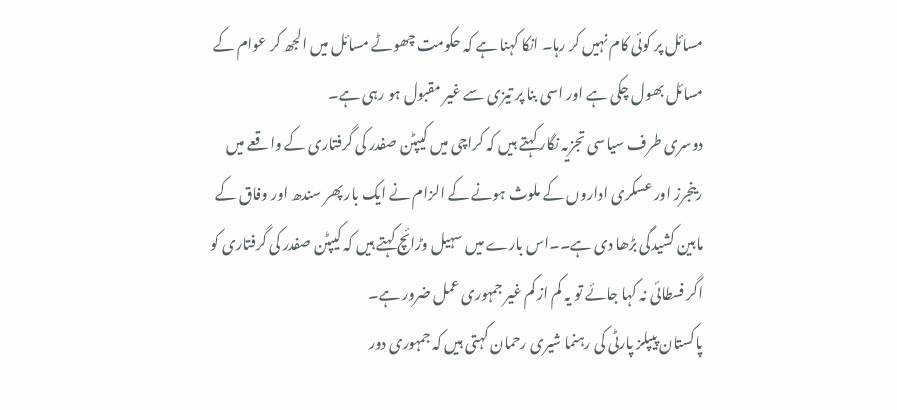مسائل پر کوئی کام نہیں کر رہا۔ انکا کہنا ہے کہ حکومت چھوٹے مسائل میں الجھ کر عوام کے مسائل بھول چکی ہے اور اسی بنا پر تیزی سے غیر مقبول ہو رہی ہے۔
دوسری طرف سیاسی تجزیہ نگار کہتے ہیں کہ کراچی میں کیپٹن صفدر کی گرفتاری کے واقعے میں رینجرز اور عسکری اداروں کے ملوث ہونے کے الزام نے ایک بار پھر سندھ اور وفاق کے مابین کشیدگی بڑھا دی ہے۔۔اس بارے میں سہیل وڑائچ کہتے ہیں کہ کیپٹن صفدر کی گرفتاری کو اگر فسطائی نہ کہا جائے تو یہ کم از کم غیر جمہوری عمل ضرور ہے۔
پاکستان پیپلز پارٹی کی رہنما شیری رحمان کہتی ہیں کہ جمہوری دور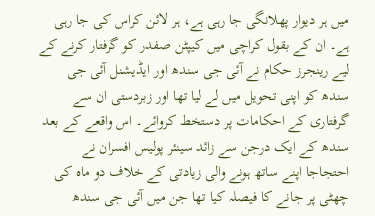میں ہر دیوار پھلانگی جا رہی ہے، ہر لائن کراس کی جا رہی ہے۔ ان کے بقول کراچی میں کیپٹن صفدر کو گرفتار کرنے کے لیے رینجرز حکام نے آئی جی سندھ اور ایڈیشنل آئی جی سندھ کو اپنی تحویل میں لے لیا تھا اور زبردستی ان سے گرفتاری کے احکامات پر دستخط کروائے۔ اس واقعے کے بعد سندھ کے ایک درجن سے زائد سینئر پولیس افسران نے احتجاجا اپنے ساتھ ہونے والی زیادتی کے خلاف دو ماہ کی چھٹی پر جانے کا فیصلہ کیا تھا جن میں آئی جی سندھ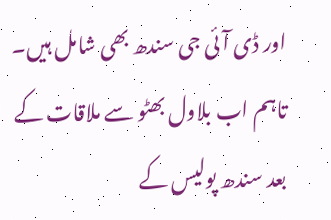اور ڈی آئی جی سندھ بھی شامل ہیں۔ تاہم اب بلاول بھٹو سے ملاقات کے بعد سندھ پولیس کے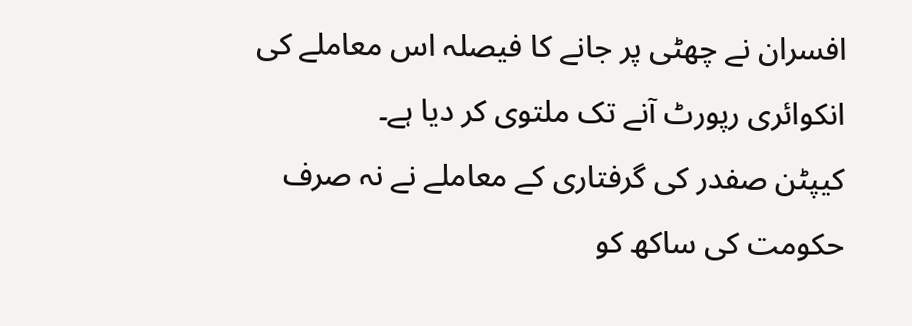افسران نے چھٹی پر جانے کا فیصلہ اس معاملے کی انکوائری رپورٹ آنے تک ملتوی کر دیا ہے۔
کیپٹن صفدر کی گرفتاری کے معاملے نے نہ صرف حکومت کی ساکھ کو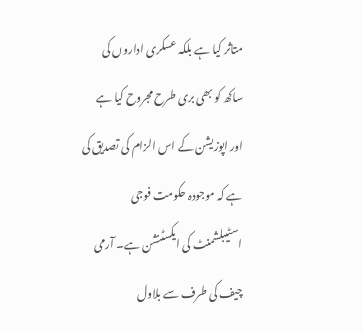متاثر کیا ہے بلکہ عسکری اداروں کی ساکھ کو بھی بری طرح مجروح کیا ہے اور اپوزیشن کے اس الزام کی تصدیق کی ہے کہ موجودہ حکومت فوجی اسٹیبلشمنٹ کی ایکسٹنشن ہے۔ آرمی چیف کی طرف سے بلاول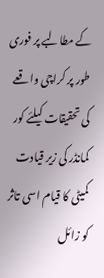کے مطالبے پر فوری طور پر کراچی واقعے کی تحقیقات کیلئے کور کمانڈر کی زیر قیادت کمیٹی کا قیام اسی تاثر کو زائل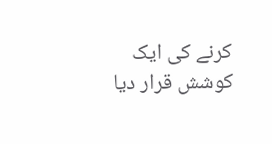کرنے کی ایک کوشش قرار دیا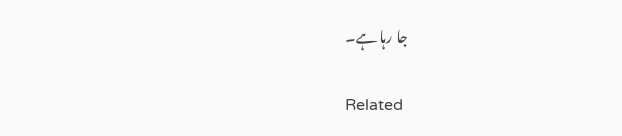جا رہا ہے۔

Related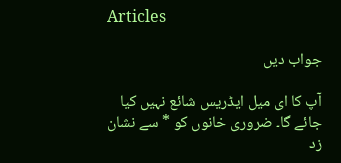Articles

جواب دیں

آپ کا ای میل ایڈریس شائع نہیں کیا جائے گا۔ ضروری خانوں کو * سے نشان زد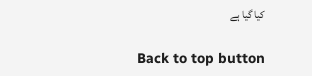کیا گیا ہے

Back to top button